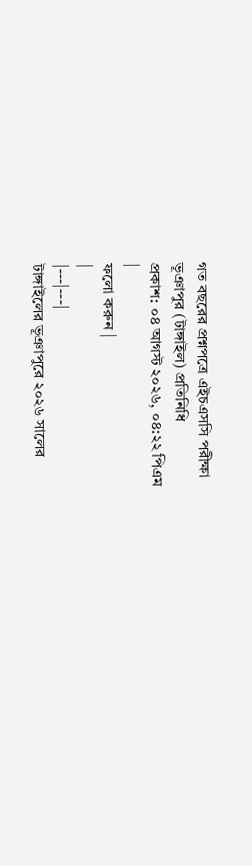গত বছরের প্রশ্নপত্রে এইচএসসি পরীক্ষা
ভূঞাপুর (টাঙ্গাইল) প্রতিনিধি
প্রকাশ: ০৪ আগস্ট ২০২৬, ০৪:২২ পিএম
|
ফলো করুন |
|
|---|---|
টাঙ্গাইলের ভূঞাপুরে ২০২৬ সালের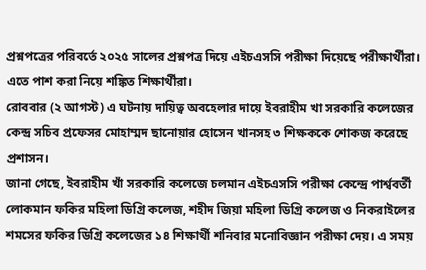প্রশ্নপত্রের পরিবর্তে ২০২৫ সালের প্রশ্নপত্র দিয়ে এইচএসসি পরীক্ষা দিয়েছে পরীক্ষার্থীরা। এতে পাশ করা নিয়ে শঙ্কিত শিক্ষার্থীরা।
রোববার (২ আগস্ট) এ ঘটনায় দায়িত্ব অবহেলার দায়ে ইবরাহীম খা সরকারি কলেজের কেন্দ্র সচিব প্রফেসর মোহাম্মদ ছানোয়ার হোসেন খানসহ ৩ শিক্ষককে শোকজ করেছে প্রশাসন।
জানা গেছে, ইবরাহীম খাঁ সরকারি কলেজে চলমান এইচএসসি পরীক্ষা কেন্দ্রে পার্শ্ববর্তী লোকমান ফকির মহিলা ডিগ্রি কলেজ, শহীদ জিয়া মহিলা ডিগ্রি কলেজ ও নিকরাইলের শমসের ফকির ডিগ্রি কলেজের ১৪ শিক্ষার্থী শনিবার মনোবিজ্ঞান পরীক্ষা দেয়। এ সময়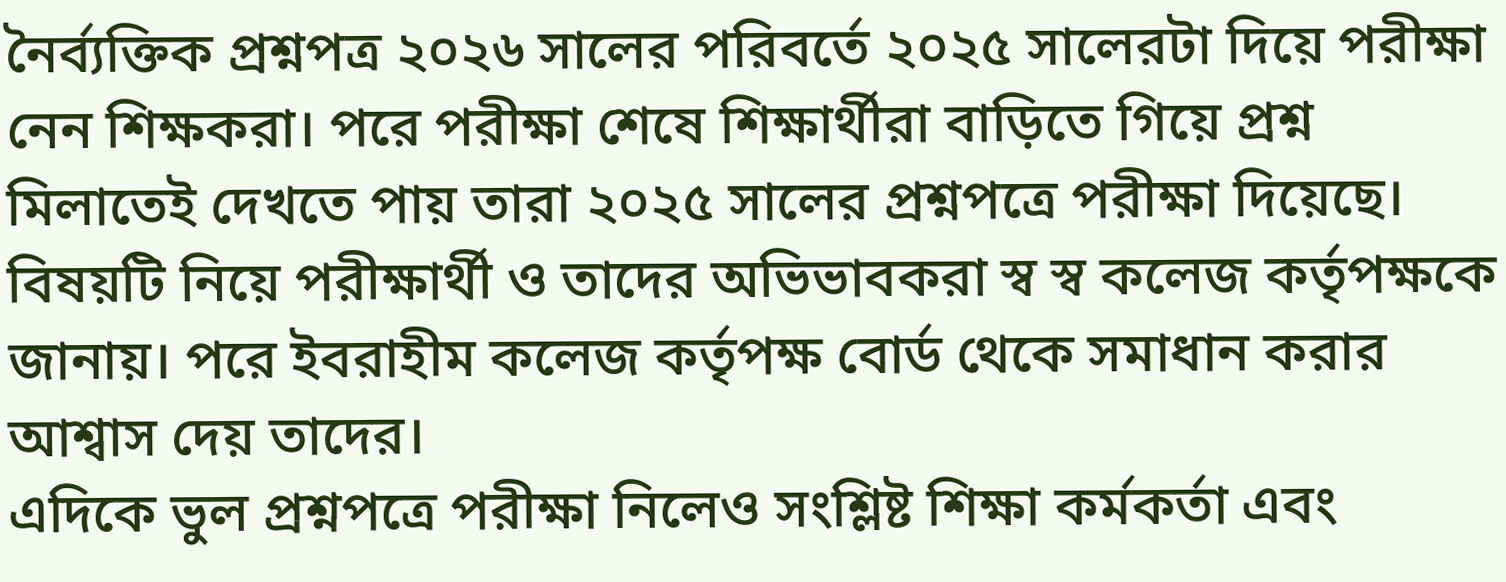নৈর্ব্যক্তিক প্রশ্নপত্র ২০২৬ সালের পরিবর্তে ২০২৫ সালেরটা দিয়ে পরীক্ষা নেন শিক্ষকরা। পরে পরীক্ষা শেষে শিক্ষার্থীরা বাড়িতে গিয়ে প্রশ্ন মিলাতেই দেখতে পায় তারা ২০২৫ সালের প্রশ্নপত্রে পরীক্ষা দিয়েছে। বিষয়টি নিয়ে পরীক্ষার্থী ও তাদের অভিভাবকরা স্ব স্ব কলেজ কর্তৃপক্ষকে জানায়। পরে ইবরাহীম কলেজ কর্তৃপক্ষ বোর্ড থেকে সমাধান করার আশ্বাস দেয় তাদের।
এদিকে ভুল প্রশ্নপত্রে পরীক্ষা নিলেও সংশ্লিষ্ট শিক্ষা কর্মকর্তা এবং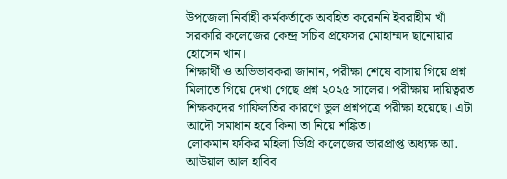উপজেলা নির্বাহী কর্মকর্তাকে অবহিত করেননি ইবরাহীম খাঁ সরকারি কলেজের কেন্দ্র সচিব প্রফেসর মোহাম্মদ ছানোয়ার হোসেন খান।
শিক্ষার্থী ও অভিভাবকরা জানান, পরীক্ষা শেষে বাসায় গিয়ে প্রশ্ন মিলাতে গিয়ে দেখা গেছে প্রশ্ন ২০২৫ সালের। পরীক্ষায় দায়িত্বরত শিক্ষকদের গাফিলতির কারণে ভুল প্রশ্নপত্রে পরীক্ষা হয়েছে। এটা আদৌ সমাধান হবে কিনা তা নিয়ে শঙ্কিত।
লোকমান ফকির মহিলা ডিগ্রি কলেজের ভারপ্রাপ্ত অধ্যক্ষ আ. আউয়াল আল হাবিব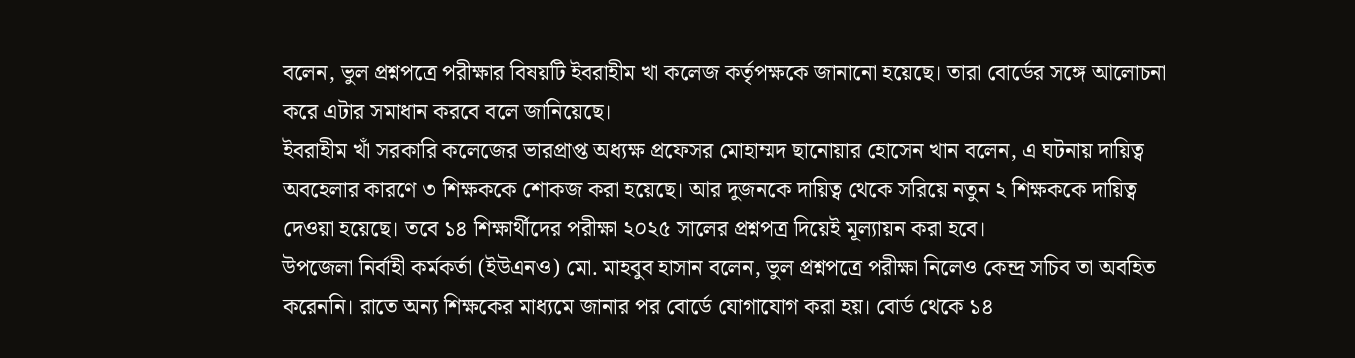বলেন, ভুল প্রশ্নপত্রে পরীক্ষার বিষয়টি ইবরাহীম খা কলেজ কর্তৃপক্ষকে জানানো হয়েছে। তারা বোর্ডের সঙ্গে আলোচনা করে এটার সমাধান করবে বলে জানিয়েছে।
ইবরাহীম খাঁ সরকারি কলেজের ভারপ্রাপ্ত অধ্যক্ষ প্রফেসর মোহাম্মদ ছানোয়ার হোসেন খান বলেন, এ ঘটনায় দায়িত্ব অবহেলার কারণে ৩ শিক্ষককে শোকজ করা হয়েছে। আর দুজনকে দায়িত্ব থেকে সরিয়ে নতুন ২ শিক্ষককে দায়িত্ব দেওয়া হয়েছে। তবে ১৪ শিক্ষার্থীদের পরীক্ষা ২০২৫ সালের প্রশ্নপত্র দিয়েই মূল্যায়ন করা হবে।
উপজেলা নির্বাহী কর্মকর্তা (ইউএনও) মো. মাহবুব হাসান বলেন, ভুল প্রশ্নপত্রে পরীক্ষা নিলেও কেন্দ্র সচিব তা অবহিত করেননি। রাতে অন্য শিক্ষকের মাধ্যমে জানার পর বোর্ডে যোগাযোগ করা হয়। বোর্ড থেকে ১৪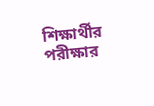শিক্ষার্থীর পরীক্ষার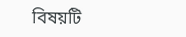বিষয়টি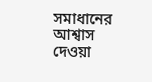সমাধানের আশ্বাস দেওয়া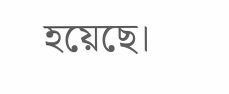হয়েছে।